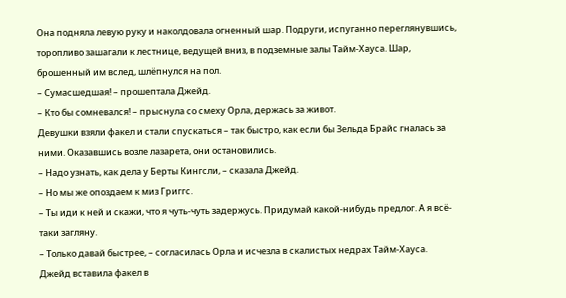Она подняла левую руку и наколдовала огненный шар. Подруги, испуганно переглянувшись, торопливо зашагали к лестнице, ведущей вниз, в подземные залы Тайм-Хауса. Шар, брошенный им вслед, шлёпнулся на пол.
– Сумасшедшая! – прошептала Джейд.
– Кто бы сомневался! – прыснула со смеху Орла, держась за живот.
Девушки взяли факел и стали спускаться – так быстро, как если бы Зельда Брайс гналась за ними. Оказавшись возле лазарета, они остановились.
– Надо узнать, как дела у Берты Кингсли, – сказала Джейд.
– Но мы же опоздаем к миз Григгс.
– Ты иди к ней и скажи, что я чуть-чуть задержусь. Придумай какой-нибудь предлог. А я всё-таки загляну.
– Только давай быстрее, – согласилась Орла и исчезла в скалистых недрах Тайм-Хауса.
Джейд вставила факел в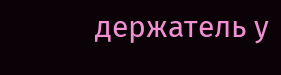держатель у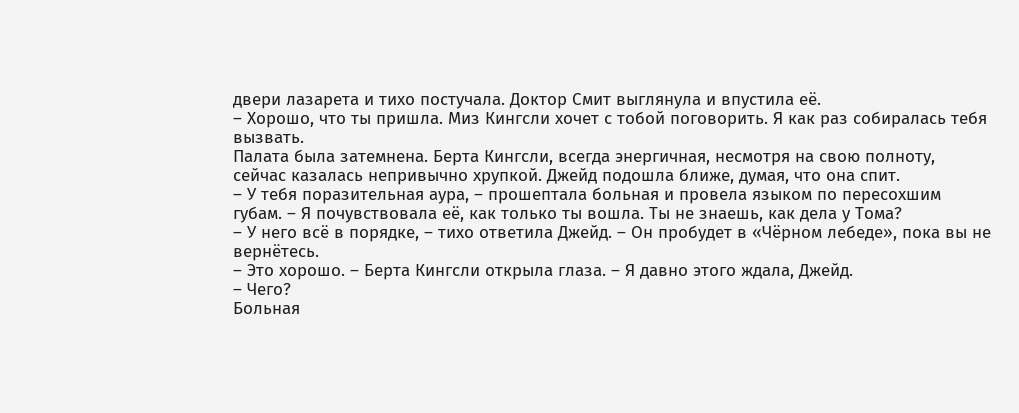двери лазарета и тихо постучала. Доктор Смит выглянула и впустила её.
– Хорошо, что ты пришла. Миз Кингсли хочет с тобой поговорить. Я как раз собиралась тебя вызвать.
Палата была затемнена. Берта Кингсли, всегда энергичная, несмотря на свою полноту, сейчас казалась непривычно хрупкой. Джейд подошла ближе, думая, что она спит.
– У тебя поразительная аура, – прошептала больная и провела языком по пересохшим губам. – Я почувствовала её, как только ты вошла. Ты не знаешь, как дела у Тома?
– У него всё в порядке, – тихо ответила Джейд. – Он пробудет в «Чёрном лебеде», пока вы не вернётесь.
– Это хорошо. – Берта Кингсли открыла глаза. – Я давно этого ждала, Джейд.
– Чего?
Больная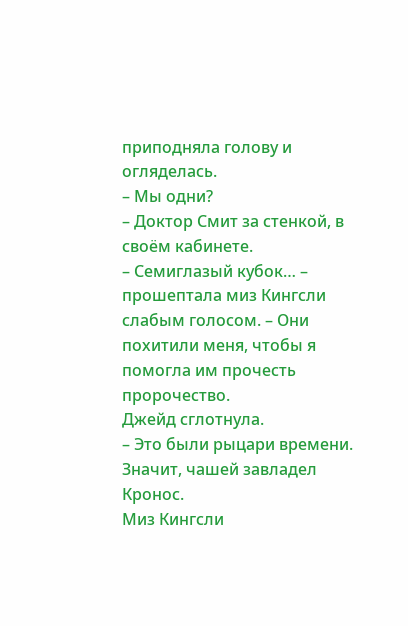приподняла голову и огляделась.
– Мы одни?
– Доктор Смит за стенкой, в своём кабинете.
– Семиглазый кубок… – прошептала миз Кингсли слабым голосом. – Они похитили меня, чтобы я помогла им прочесть пророчество.
Джейд сглотнула.
– Это были рыцари времени. Значит, чашей завладел Кронос.
Миз Кингсли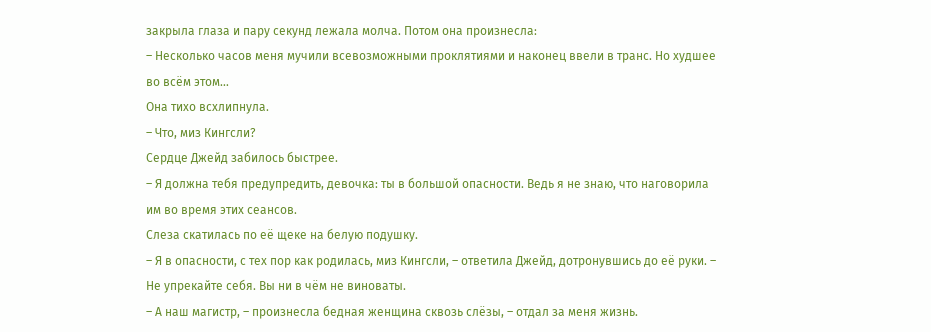закрыла глаза и пару секунд лежала молча. Потом она произнесла:
– Несколько часов меня мучили всевозможными проклятиями и наконец ввели в транс. Но худшее во всём этом…
Она тихо всхлипнула.
– Что, миз Кингсли?
Сердце Джейд забилось быстрее.
– Я должна тебя предупредить, девочка: ты в большой опасности. Ведь я не знаю, что наговорила им во время этих сеансов.
Слеза скатилась по её щеке на белую подушку.
– Я в опасности, с тех пор как родилась, миз Кингсли, – ответила Джейд, дотронувшись до её руки. – Не упрекайте себя. Вы ни в чём не виноваты.
– А наш магистр, – произнесла бедная женщина сквозь слёзы, – отдал за меня жизнь.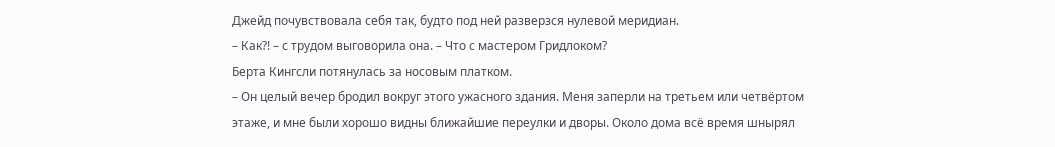Джейд почувствовала себя так, будто под ней разверзся нулевой меридиан.
– Как?! – с трудом выговорила она. – Что с мастером Гридлоком?
Берта Кингсли потянулась за носовым платком.
– Он целый вечер бродил вокруг этого ужасного здания. Меня заперли на третьем или четвёртом этаже, и мне были хорошо видны ближайшие переулки и дворы. Около дома всё время шнырял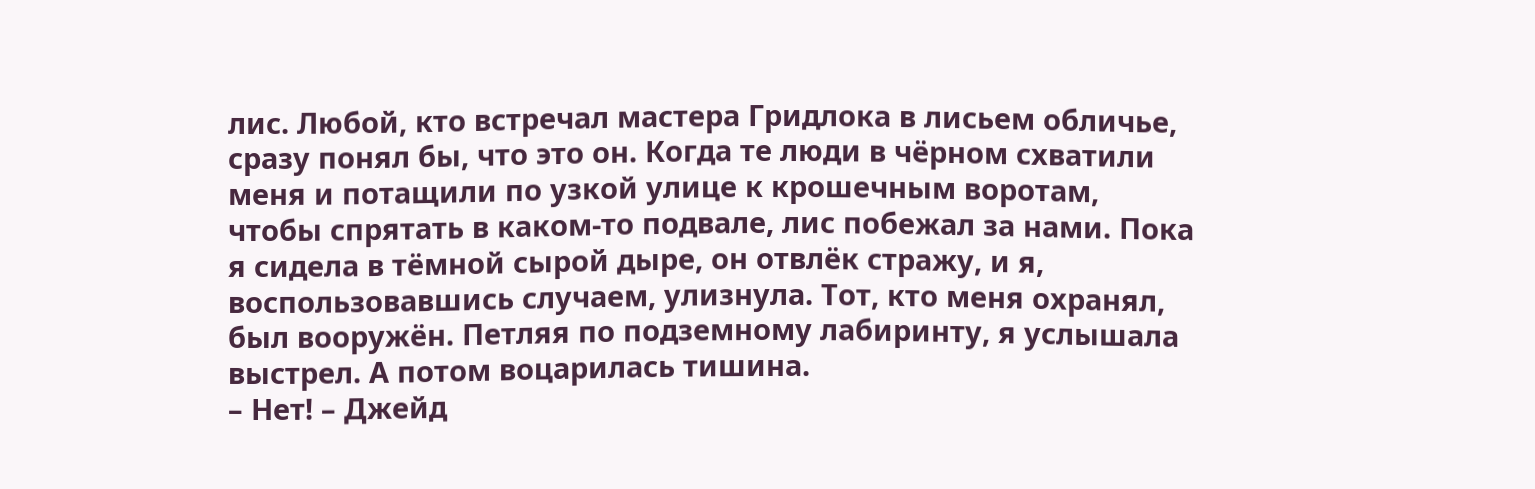лис. Любой, кто встречал мастера Гридлока в лисьем обличье, сразу понял бы, что это он. Когда те люди в чёрном схватили меня и потащили по узкой улице к крошечным воротам, чтобы спрятать в каком-то подвале, лис побежал за нами. Пока я сидела в тёмной сырой дыре, он отвлёк стражу, и я, воспользовавшись случаем, улизнула. Тот, кто меня охранял, был вооружён. Петляя по подземному лабиринту, я услышала выстрел. А потом воцарилась тишина.
– Нет! – Джейд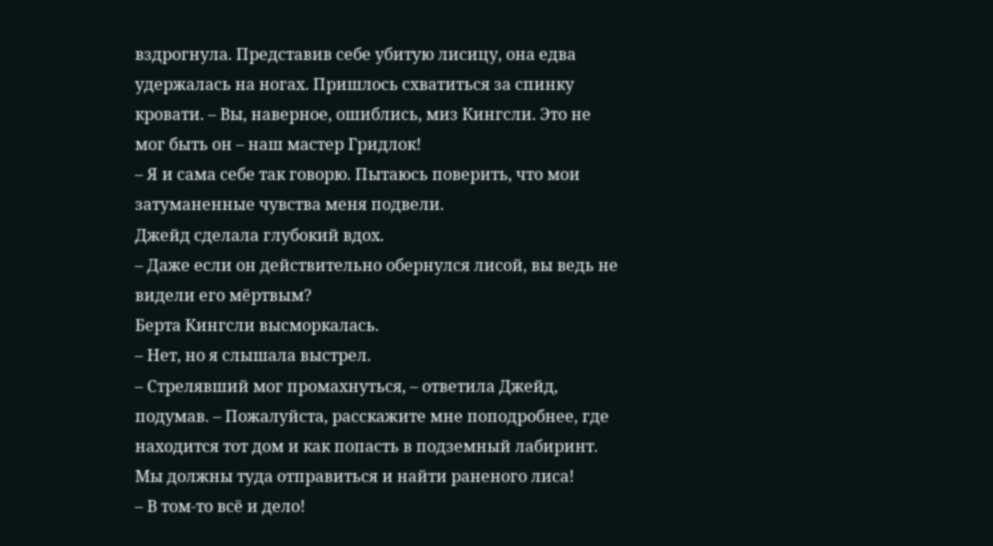вздрогнула. Представив себе убитую лисицу, она едва удержалась на ногах. Пришлось схватиться за спинку кровати. – Вы, наверное, ошиблись, миз Кингсли. Это не мог быть он – наш мастер Гридлок!
– Я и сама себе так говорю. Пытаюсь поверить, что мои затуманенные чувства меня подвели.
Джейд сделала глубокий вдох.
– Даже если он действительно обернулся лисой, вы ведь не видели его мёртвым?
Берта Кингсли высморкалась.
– Нет, но я слышала выстрел.
– Стрелявший мог промахнуться, – ответила Джейд, подумав. – Пожалуйста, расскажите мне поподробнее, где находится тот дом и как попасть в подземный лабиринт. Мы должны туда отправиться и найти раненого лиса!
– В том-то всё и дело!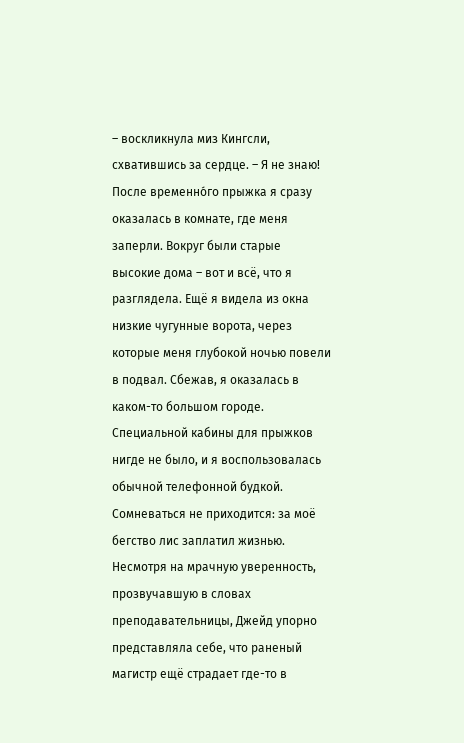– воскликнула миз Кингсли, схватившись за сердце. – Я не знаю! После временно́го прыжка я сразу оказалась в комнате, где меня заперли. Вокруг были старые высокие дома – вот и всё, что я разглядела. Ещё я видела из окна низкие чугунные ворота, через которые меня глубокой ночью повели в подвал. Сбежав, я оказалась в каком-то большом городе. Специальной кабины для прыжков нигде не было, и я воспользовалась обычной телефонной будкой. Сомневаться не приходится: за моё бегство лис заплатил жизнью.
Несмотря на мрачную уверенность, прозвучавшую в словах преподавательницы, Джейд упорно представляла себе, что раненый магистр ещё страдает где-то в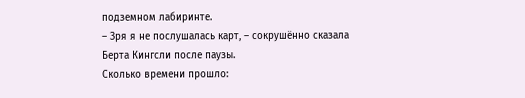подземном лабиринте.
– Зря я не послушалась карт, – сокрушённо сказала Берта Кингсли после паузы.
Сколько времени прошло: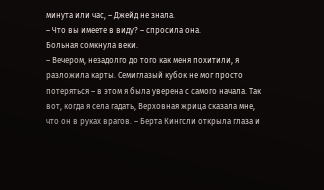минута или час, – Джейд не знала.
– Что вы имеете в виду? – спросила она.
Больная сомкнула веки.
– Вечером, незадолго до того как меня похитили, я разложила карты. Семиглазый кубок не мог просто потеряться – в этом я была уверена с самого начала. Так вот, когда я села гадать, Верховная жрица сказала мне, что он в руках врагов. – Берта Кингсли открыла глаза и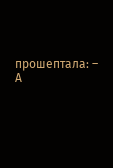прошептала: – А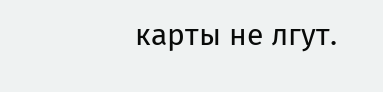карты не лгут.